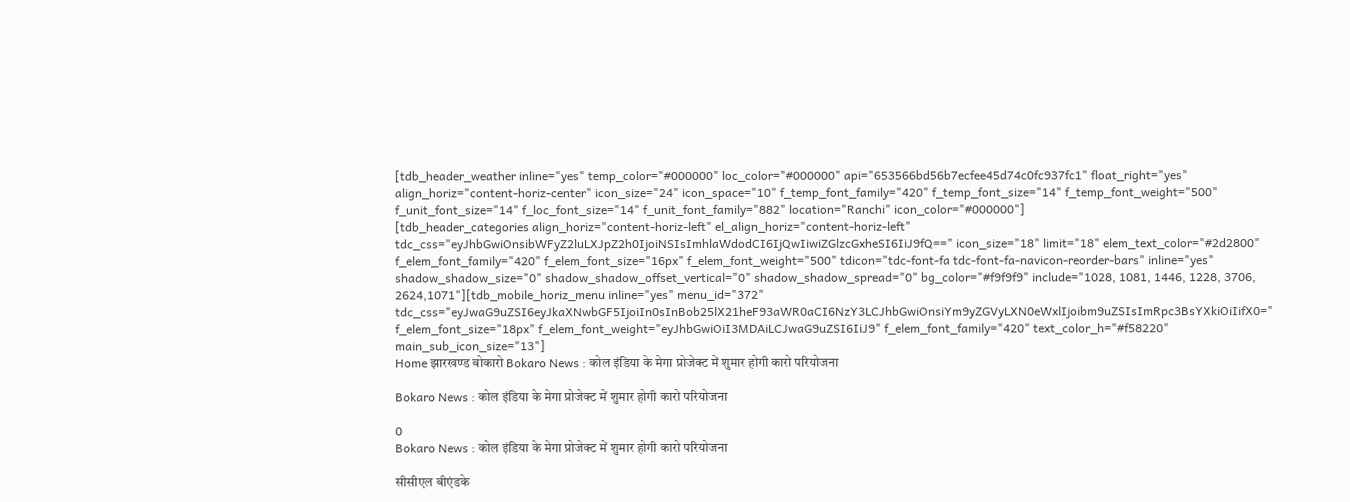[tdb_header_weather inline="yes" temp_color="#000000" loc_color="#000000" api="653566bd56b7ecfee45d74c0fc937fc1" float_right="yes" align_horiz="content-horiz-center" icon_size="24" icon_space="10" f_temp_font_family="420" f_temp_font_size="14" f_temp_font_weight="500" f_unit_font_size="14" f_loc_font_size="14" f_unit_font_family="882" location="Ranchi" icon_color="#000000"]
[tdb_header_categories align_horiz="content-horiz-left" el_align_horiz="content-horiz-left" tdc_css="eyJhbGwiOnsibWFyZ2luLXJpZ2h0IjoiNSIsImhlaWdodCI6IjQwIiwiZGlzcGxheSI6IiJ9fQ==" icon_size="18" limit="18" elem_text_color="#2d2800" f_elem_font_family="420" f_elem_font_size="16px" f_elem_font_weight="500" tdicon="tdc-font-fa tdc-font-fa-navicon-reorder-bars" inline="yes" shadow_shadow_size="0" shadow_shadow_offset_vertical="0" shadow_shadow_spread="0" bg_color="#f9f9f9" include="1028, 1081, 1446, 1228, 3706, 2624,1071"][tdb_mobile_horiz_menu inline="yes" menu_id="372" tdc_css="eyJwaG9uZSI6eyJkaXNwbGF5IjoiIn0sInBob25lX21heF93aWR0aCI6NzY3LCJhbGwiOnsiYm9yZGVyLXN0eWxlIjoibm9uZSIsImRpc3BsYXkiOiIifX0=" f_elem_font_size="18px" f_elem_font_weight="eyJhbGwiOiI3MDAiLCJwaG9uZSI6IiJ9" f_elem_font_family="420" text_color_h="#f58220" main_sub_icon_size="13"]
Home झारखण्ड बोकारो Bokaro News : कोल इंडिया के मेगा प्रोजेक्ट में शुमार होगी कारो परियोजना

Bokaro News : कोल इंडिया के मेगा प्रोजेक्ट में शुमार होगी कारो परियोजना

0
Bokaro News : कोल इंडिया के मेगा प्रोजेक्ट में शुमार होगी कारो परियोजना

सीसीएल बीएंडके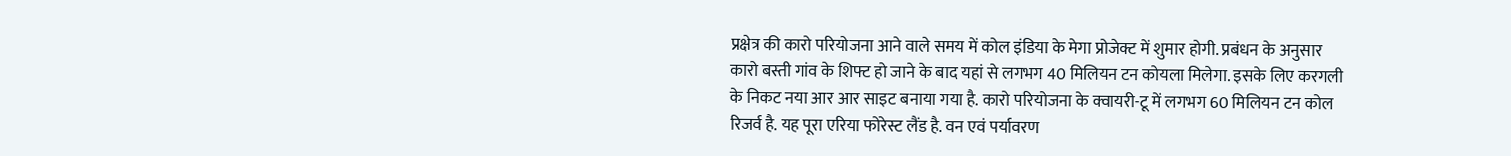प्रक्षेत्र की कारो परियोजना आने वाले समय में कोल इंडिया के मेगा प्रोजेक्ट में शुमार होगी. प्रबंधन के अनुसार कारो बस्ती गांव के शिफ्ट हो जाने के बाद यहां से लगभग 40 मिलियन टन कोयला मिलेगा. इसके लिए करगली के निकट नया आर आर साइट बनाया गया है. कारो परियोजना के क्वायरी-टू में लगभग 60 मिलियन टन कोल रिजर्व है. यह पूरा एरिया फोरेस्ट लैंड है. वन एवं पर्यावरण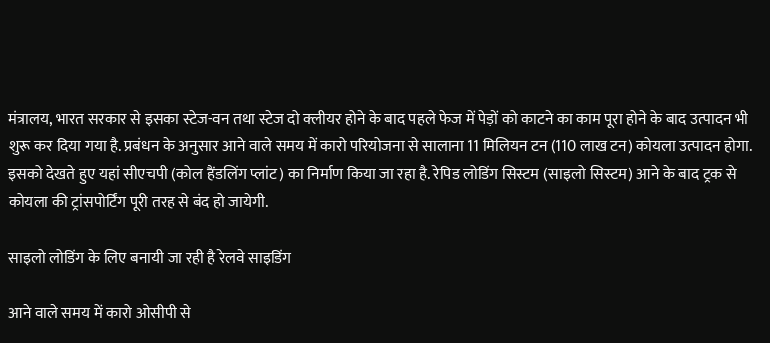मंत्रालय, भारत सरकार से इसका स्टेज-वन तथा स्टेज दो क्लीयर होने के बाद पहले फेज में पेड़ों को काटने का काम पूरा होने के बाद उत्पादन भी शुरू कर दिया गया है. प्रबंधन के अनुसार आने वाले समय में कारो परियोजना से सालाना 11 मिलियन टन (110 लाख टन) कोयला उत्पादन होगा. इसको देखते हुए यहां सीएचपी (कोल हैंडलिंग प्लांट) का निर्माण किया जा रहा है. रेपिड लोडिंग सिस्टम (साइलो सिस्टम) आने के बाद ट्रक से कोयला की ट्रांसपोर्टिंग पूरी तरह से बंद हो जायेगी.

साइलो लोडिंग के लिए बनायी जा रही है रेलवे साइडिंग

आने वाले समय में कारो ओसीपी से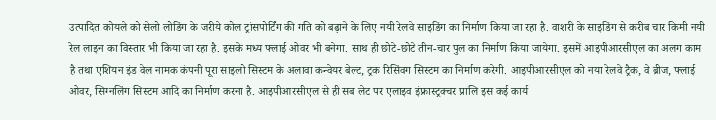उत्पादित कोयले को सेलो लोडिंग के जरीये कोल ट्रांसपोर्टिंग की गति को बढ़ाने के लिए नयी रेलवे साइडिंग का निर्माण किया जा रहा है. वाशरी के साइडिंग से करीब चार किमी नयी रेल लाइन का विस्तार भी किया जा रहा है. इसके मध्य फ्लाई ओवर भी बनेगा. साथ ही छोटे-छोटे तीन-चार पुल का निर्माण किया जायेगा. इसमें आइपीआरसीएल का अलग काम है तथा एशियन इंड वेल नामक कंपनी पूरा साइलो सिस्टम के अलावा कन्वेयर बेल्ट, ट्रक रिसिंवग सिस्टम का निर्माण करेगी. आइपीआरसीएल को नया रेलवे ट्रैक, वे ब्रीज, फ्लाई ओवर, सिग्नलिंग सिस्टम आदि का निर्माण करना है. आइपीआरसीएल से ही सब लेट पर एलाइव इंफ्रास्ट्रक्चर प्रालि इस कई कार्य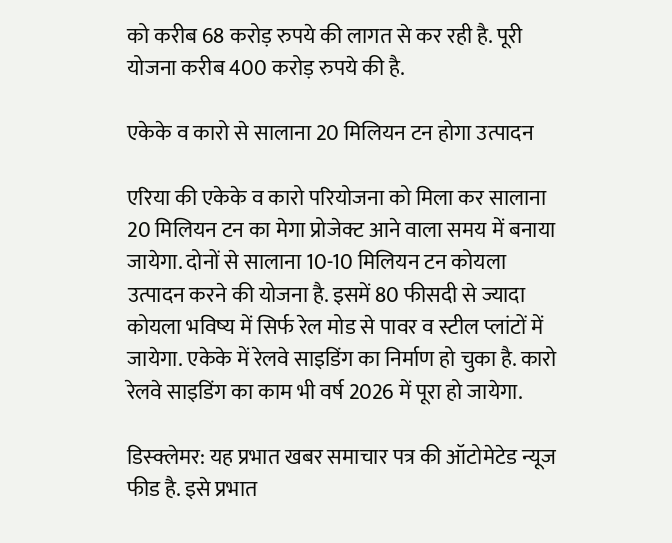को करीब 68 करोड़ रुपये की लागत से कर रही है. पूरी योजना करीब 400 करोड़ रुपये की है.

एकेके व कारो से सालाना 20 मिलियन टन होगा उत्पादन

एरिया की एकेके व कारो परियोजना को मिला कर सालाना 20 मिलियन टन का मेगा प्रोजेक्ट आने वाला समय में बनाया जायेगा. दोनों से सालाना 10-10 मिलियन टन कोयला उत्पादन करने की योजना है. इसमें 80 फीसदी से ज्यादा कोयला भविष्य में सिर्फ रेल मोड से पावर व स्टील प्लांटों में जायेगा. एकेके में रेलवे साइडिंग का निर्माण हो चुका है. कारो रेलवे साइडिंग का काम भी वर्ष 2026 में पूरा हो जायेगा.

डिस्क्लेमर: यह प्रभात खबर समाचार पत्र की ऑटोमेटेड न्यूज फीड है. इसे प्रभात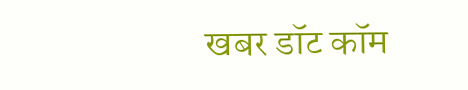खबर डॉट कॉम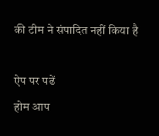की टीम ने संपादित नहीं किया है

ऐप पर पढें
होम आप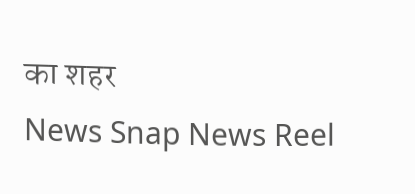का शहर
News Snap News Reel